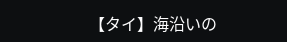【タイ】海沿いの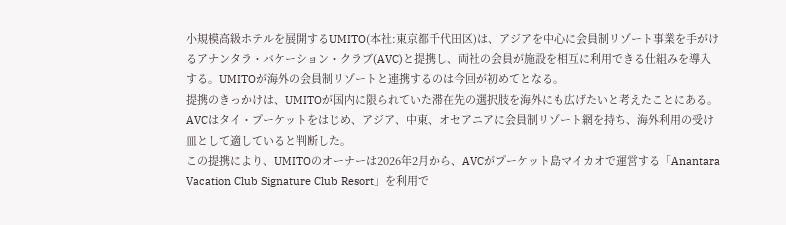小規模高級ホテルを展開するUMITO(本社:東京都千代田区)は、アジアを中心に会員制リゾート事業を手がけるアナンタラ・バケーション・クラブ(AVC)と提携し、両社の会員が施設を相互に利用できる仕組みを導入する。UMITOが海外の会員制リゾートと連携するのは今回が初めてとなる。
提携のきっかけは、UMITOが国内に限られていた滞在先の選択肢を海外にも広げたいと考えたことにある。AVCはタイ・プーケットをはじめ、アジア、中東、オセアニアに会員制リゾート網を持ち、海外利用の受け皿として適していると判断した。
この提携により、UMITOのオーナーは2026年2月から、AVCがプーケット島マイカオで運営する「Anantara Vacation Club Signature Club Resort」を利用で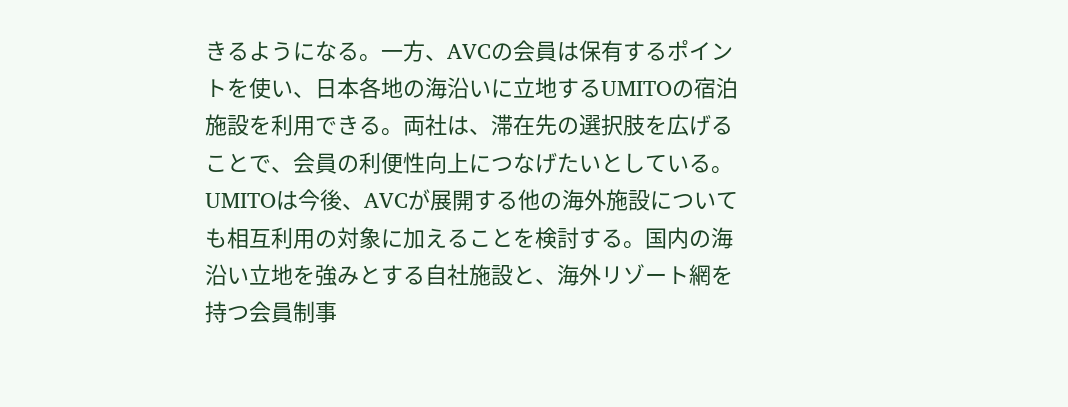きるようになる。一方、AVCの会員は保有するポイントを使い、日本各地の海沿いに立地するUMITOの宿泊施設を利用できる。両社は、滞在先の選択肢を広げることで、会員の利便性向上につなげたいとしている。
UMITOは今後、AVCが展開する他の海外施設についても相互利用の対象に加えることを検討する。国内の海沿い立地を強みとする自社施設と、海外リゾート網を持つ会員制事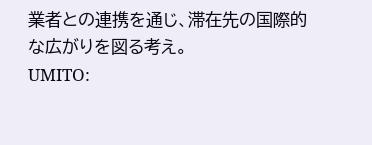業者との連携を通じ、滞在先の国際的な広がりを図る考え。
UMITO: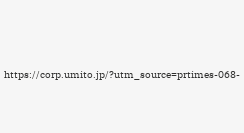https://corp.umito.jp/?utm_source=prtimes-068-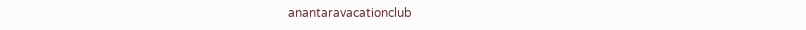anantaravacationclub